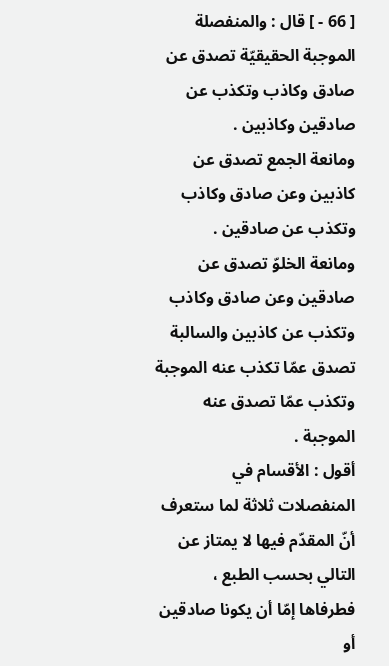[ 66 - ] قال : والمنفصلة الموجبة الحقيقيّة تصدق عن صادق وكاذب وتكذب عن صادقين وكاذبين .
ومانعة الجمع تصدق عن كاذبين وعن صادق وكاذب وتكذب عن صادقين .
ومانعة الخلوّ تصدق عن صادقين وعن صادق وكاذب وتكذب عن كاذبين والسالبة تصدق عمّا تكذب عنه الموجبة وتكذب عمّا تصدق عنه الموجبة .
أقول : الأقسام في المنفصلات ثلاثة لما ستعرف أنّ المقدّم فيها لا يمتاز عن التالي بحسب الطبع ، فطرفاها إمّا أن يكونا صادقين أو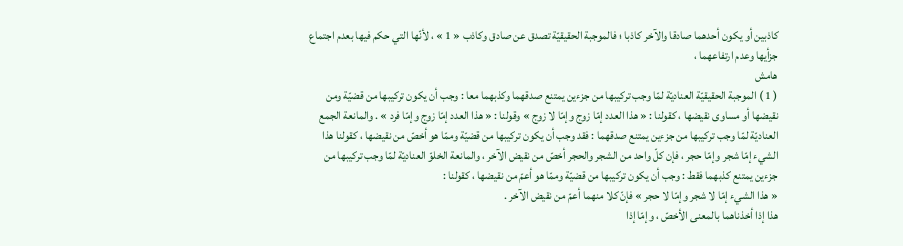كاذبين أو يكون أحدهما صادقا والآخر كاذبا ؛ فالموجبة الحقيقيّة تصدق عن صادق وكاذب « 1 » ، لأنّها التي حكم فيها بعدم اجتماع جزأيها وعدم ارتفاعهما ،
هامش
( 1 ) الموجبة الحقيقيّة العناديّة لمّا وجب تركيبها من جزءين يمتنع صدقهما وكذبهما معا : وجب أن يكون تركيبها من قضيّة ومن نقيضها أو مساوى نقيضها ، كقولنا : « هذا العدد إمّا زوج وإمّا لا زوج » وقولنا : « هذا العدد إمّا زوج وإمّا فرد » . والمانعة الجمع العناديّة لمّا وجب تركيبها من جزءين يمتنع صدقهما : فقد وجب أن يكون تركيبها من قضيّة وممّا هو أخصّ من نقيضها ، كقولنا هذا الشيء إمّا شجر وإمّا حجر ، فإن كلّ واحد من الشجر والحجر أخصّ من نقيض الآخر ، والمانعة الخلوّ العناديّة لمّا وجب تركيبها من جزءين يمتنع كذبهما فقط : وجب أن يكون تركيبها من قضيّة وممّا هو أعمّ من نقيضها ، كقولنا :
« هذا الشيء إمّا لا شجر وإمّا لا حجر » فإنّ كلا منهما أعمّ من نقيض الآخر .
هذا إذا أخذناهما بالمعنى الأخصّ ، وإمّا إذا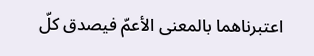اعتبرناهما بالمعنى الأعمّ فيصدق كلّ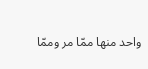واحد منها ممّا مر وممّا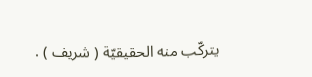يتركّب منه الحقيقيّة ( شريف ) .